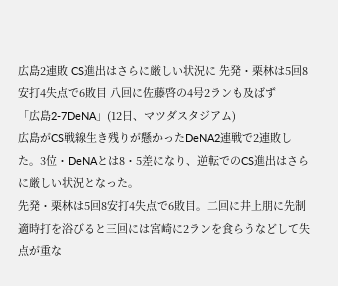広島2連敗 CS進出はさらに厳しい状況に 先発・栗林は5回8安打4失点で6敗目 八回に佐藤啓の4号2ランも及ばず
「広島2-7DeNA」(12日、マツダスタジアム)
広島がCS戦線生き残りが懸かったDeNA2連戦で2連敗した。3位・DeNAとは8・5差になり、逆転でのCS進出はさらに厳しい状況となった。
先発・栗林は5回8安打4失点で6敗目。二回に井上朋に先制適時打を浴びると三回には宮崎に2ランを食らうなどして失点が重な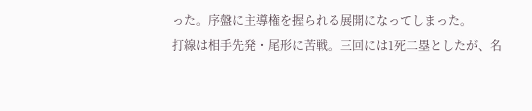った。序盤に主導権を握られる展開になってしまった。
打線は相手先発・尾形に苦戦。三回には1死二塁としたが、名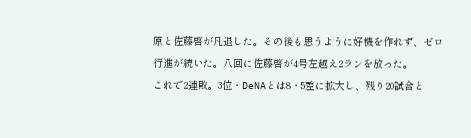原と佐藤啓が凡退した。その後も思うように好機を作れず、ゼロ行進が続いた。八回に佐藤啓が4号左越え2ランを放った。
これで2連敗。3位・DeNAとは8・5差に拡大し、残り20試合と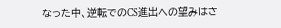なった中、逆転でのCS進出への望みはさ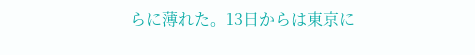らに薄れた。13日からは東京に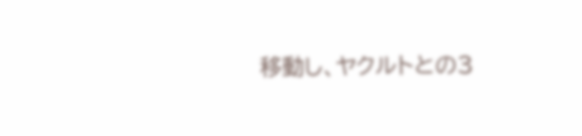移動し、ヤクルトとの3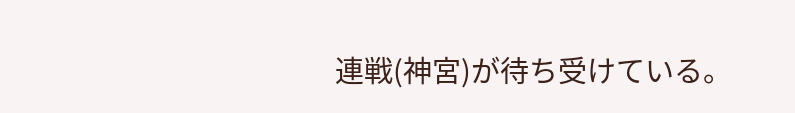連戦(神宮)が待ち受けている。